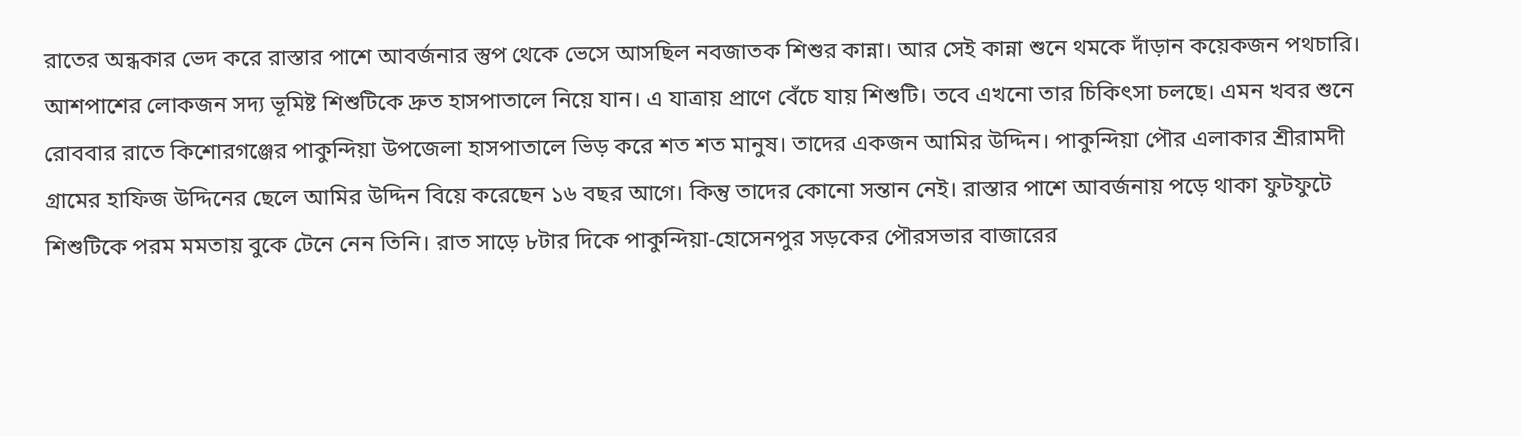রাতের অন্ধকার ভেদ করে রাস্তার পাশে আবর্জনার স্তুপ থেকে ভেসে আসছিল নবজাতক শিশুর কান্না। আর সেই কান্না শুনে থমকে দাঁড়ান কয়েকজন পথচারি। আশপাশের লোকজন সদ্য ভূমিষ্ট শিশুটিকে দ্রুত হাসপাতালে নিয়ে যান। এ যাত্রায় প্রাণে বেঁচে যায় শিশুটি। তবে এখনো তার চিকিৎসা চলছে। এমন খবর শুনে রোববার রাতে কিশোরগঞ্জের পাকুন্দিয়া উপজেলা হাসপাতালে ভিড় করে শত শত মানুষ। তাদের একজন আমির উদ্দিন। পাকুন্দিয়া পৌর এলাকার শ্রীরামদী গ্রামের হাফিজ উদ্দিনের ছেলে আমির উদ্দিন বিয়ে করেছেন ১৬ বছর আগে। কিন্তু তাদের কোনো সন্তান নেই। রাস্তার পাশে আবর্জনায় পড়ে থাকা ফুটফুটে শিশুটিকে পরম মমতায় বুকে টেনে নেন তিনি। রাত সাড়ে ৮টার দিকে পাকুন্দিয়া-হোসেনপুর সড়কের পৌরসভার বাজারের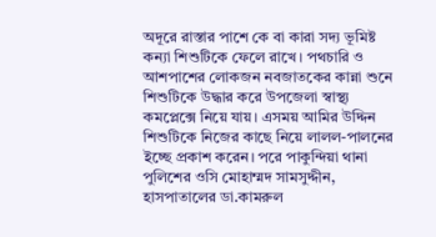অদূরে রাস্তার পাশে কে বা কারা সদ্য ভূমিষ্ট কন্যা শিশুটিকে ফেলে রাখে। পথচারি ও আশপাশের লোকজন নবজাতকের কান্না শুনে শিশুটিকে উদ্ধার করে উপজেলা স্বাস্থ্য কমপ্লেক্সে নিয়ে যায়। এসময় আমির উদ্দিন শিশুটিকে নিজের কাছে নিয়ে লালল-পালনের ইচ্ছে প্রকাশ করেন। পরে পাকুন্দিয়া থানা পুলিশের ওসি মোহাম্মদ সামসুদ্দীন, হাসপাতালের ডা.কামরুল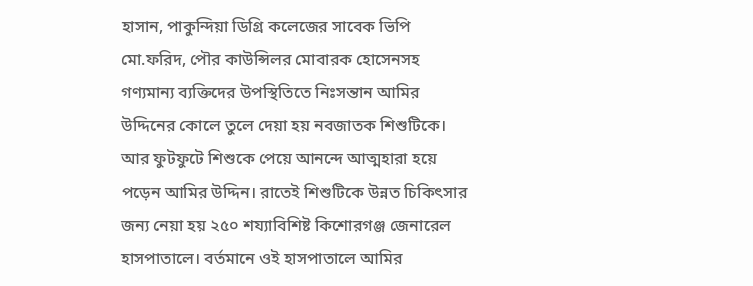হাসান, পাকুন্দিয়া ডিগ্রি কলেজের সাবেক ভিপি মো.ফরিদ, পৌর কাউন্সিলর মোবারক হোসেনসহ গণ্যমান্য ব্যক্তিদের উপস্থিতিতে নিঃসন্তান আমির উদ্দিনের কোলে তুলে দেয়া হয় নবজাতক শিশুটিকে। আর ফুটফুটে শিশুকে পেয়ে আনন্দে আত্মহারা হয়ে পড়েন আমির উদ্দিন। রাতেই শিশুটিকে উন্নত চিকিৎসার জন্য নেয়া হয় ২৫০ শয্যাবিশিষ্ট কিশোরগঞ্জ জেনারেল হাসপাতালে। বর্তমানে ওই হাসপাতালে আমির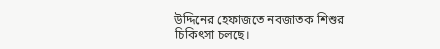উদ্দিনের হেফাজতে নবজাতক শিশুর চিকিৎসা চলছে।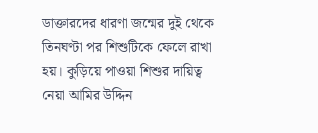ডাক্তারদের ধারণা জন্মের দুই থেকে তিনঘণ্টা পর শিশুটিকে ফেলে রাখা হয়। কুড়িয়ে পাওয়া শিশুর দায়িত্ব নেয়া আমির উদ্দিন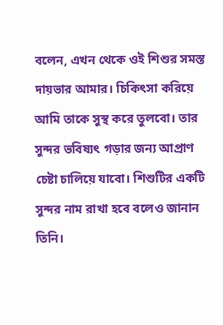বলেন, এখন থেকে ওই শিশুর সমস্ত দায়ভার আমার। চিকিৎসা করিয়ে আমি তাকে সুস্থ করে তুলবো। তার সুন্দর ভবিষ্যৎ গড়ার জন্য আপ্রাণ চেষ্টা চালিয়ে যাবো। শিশুটির একটি সুন্দর নাম রাখা হবে বলেও জানান তিনি।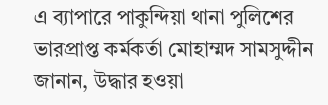এ ব্যাপারে পাকুন্দিয়া থানা পুলিশের ভারপ্রাপ্ত কর্মকর্তা মোহাম্মদ সামসুদ্দীন জানান, উদ্ধার হওয়া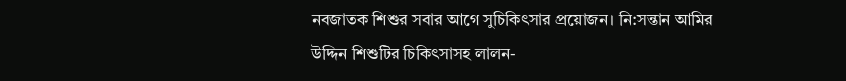নবজাতক শিশুর সবার আগে সুচিকিৎসার প্রয়োজন। নি:সন্তান আমির উদ্দিন শিশুটির চিকিৎসাসহ লালন-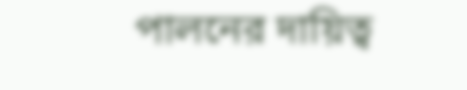পালনের দায়িত্ব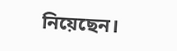নিয়েছেন।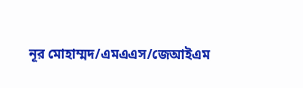নূর মোহাম্মদ/এমএএস/জেআইএম